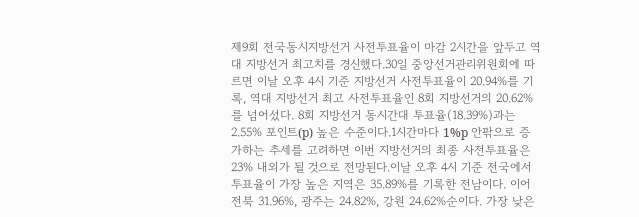제9회 전국동시지방선거 사전투표율이 마감 2시간을 앞두고 역대 지방선거 최고치를 경신했다.30일 중앙선거관리위원회에 따르면 이날 오후 4시 기준 지방선거 사전투표율이 20.94%를 기록, 역대 지방선거 최고 사전투표율인 8회 지방선거의 20.62%를 넘어섰다. 8회 지방선거 동시간대 투표율(18.39%)과는 2.55% 포인트(p) 높은 수준이다.1시간마다 1%p 안팎으로 증가하는 추세를 고려하면 이번 지방선거의 최종 사전투표율은 23% 내외가 될 것으로 전망된다.이날 오후 4시 기준 전국에서 투표율이 가장 높은 지역은 35.89%를 기록한 전남이다. 이어 전북 31.96%, 광주는 24.82%, 강원 24.62%순이다. 가장 낮은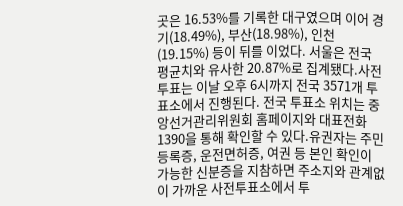곳은 16.53%를 기록한 대구였으며 이어 경기(18.49%), 부산(18.98%), 인천(19.15%) 등이 뒤를 이었다. 서울은 전국 평균치와 유사한 20.87%로 집계됐다.사전투표는 이날 오후 6시까지 전국 3571개 투표소에서 진행된다. 전국 투표소 위치는 중앙선거관리위원회 홈페이지와 대표전화 1390을 통해 확인할 수 있다.유권자는 주민등록증, 운전면허증, 여권 등 본인 확인이 가능한 신분증을 지참하면 주소지와 관계없이 가까운 사전투표소에서 투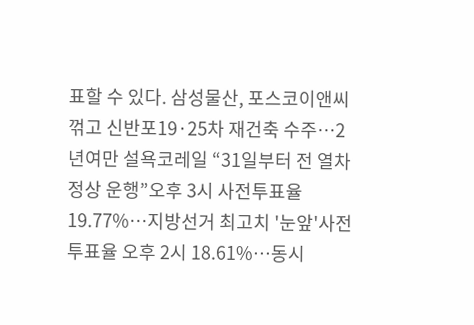표할 수 있다. 삼성물산, 포스코이앤씨 꺾고 신반포19·25차 재건축 수주…2년여만 설욕코레일 “31일부터 전 열차 정상 운행”오후 3시 사전투표율 19.77%…지방선거 최고치 '눈앞'사전투표율 오후 2시 18.61%…동시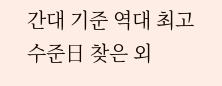간대 기준 역대 최고 수준日 찾은 외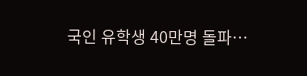국인 유학생 40만명 돌파…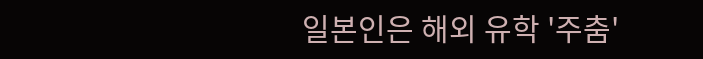일본인은 해외 유학 '주춤'